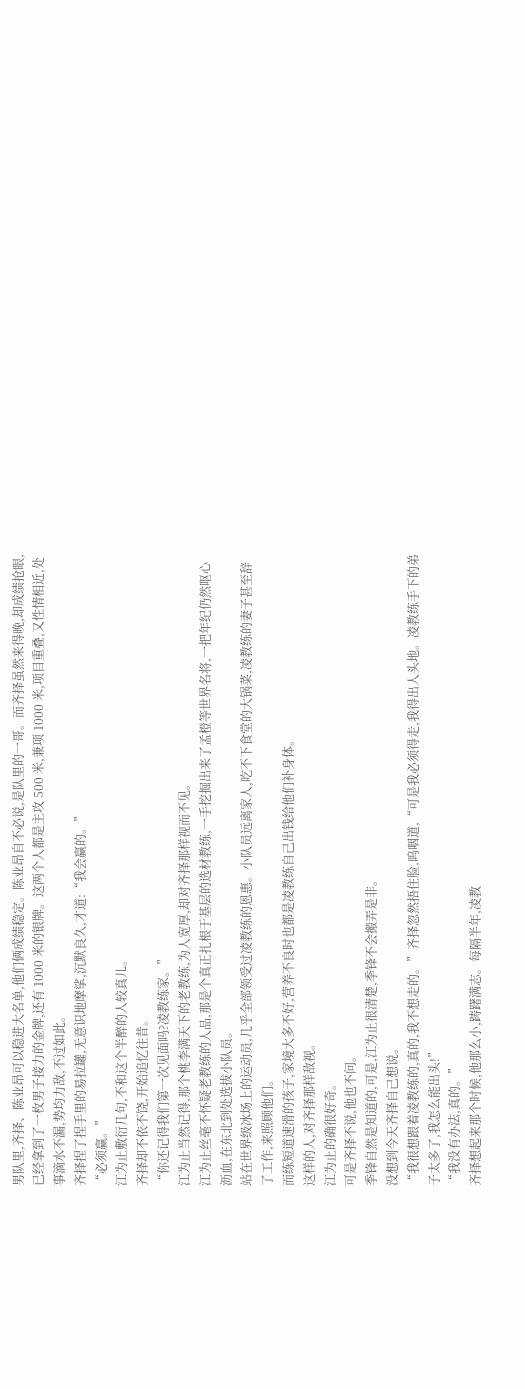男队里,齐择、陈业昂可以稳进大名单,他们俩成绩稳定。陈业昂自不必说,是队里的一哥。而齐择虽然来得晚,却成绩抢眼,已经拿到了一枚男子接力的金牌,还有 1000 米的银牌。这两个人都是主攻 500 米,兼项 1000 米,项目重叠,又性情相近,处事滴水不漏,势均力敌,不过如此。
齐择捏了捏手里的易拉罐,无意识地摩挲,沉默良久,才道:“我会赢的。”
“必须赢。”
江为止敷衍几句,不和这个半醉的人较真儿。
齐择却不依不饶,开始追忆往昔。
“你还记得我们第一次见面吗?凌教练家。”
江为止当然记得,那个桃李满天下的老教练,为人宽厚,却对齐择那样视而不见。
江为止丝毫不怀疑老教练的人品,那是个真正扎根于基层的选材教练,一手挖掘出来了孟橙等世界名将,一把年纪仍然呕心沥血,在东北到处选拔小队员。
站在世界级冰场上的运动员,几乎全部领受过凌教练的恩惠。小队员远离家人,吃不下食堂的大锅菜,凌教练的妻子甚至辞了工作,来照顾他们。
而练短道速滑的孩子,家境大多不好,营养不良时也都是凌教练自己出钱给他们补身体。
这样的人,对齐择那样敌视。
江为止的确很好奇。
可是齐择不说,他也不问。
季锋自然是知道的,可是,江为止很清楚,季锋不会搬弄是非。
没想到今天齐择自己想说。
“我很想跟着凌教练的,真的,我不想走的。”齐择忽然捂住脸,呜咽道,“可是我必须得走,我得出人头地。凌教练手下的弟子太多了,我怎么能出头!”
“我没有办法,真的。”
齐择想起来那个时候,他那么小,踌躇满志。每隔半年,凌教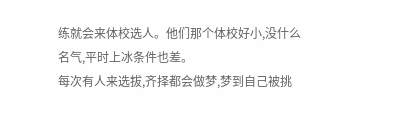练就会来体校选人。他们那个体校好小,没什么名气,平时上冰条件也差。
每次有人来选拔,齐择都会做梦,梦到自己被挑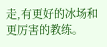走,有更好的冰场和更厉害的教练。